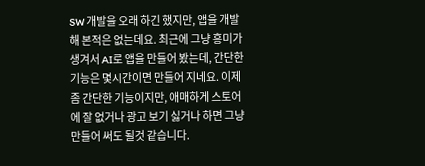SW 개발을 오래 하긴 했지만, 앱을 개발해 본적은 없는데요. 최근에 그냥 흥미가 생겨서 AI로 앱을 만들어 봤는데, 간단한 기능은 몇시간이면 만들어 지네요. 이제 좀 간단한 기능이지만, 애매하게 스토어에 잘 없거나 광고 보기 싫거나 하면 그냥 만들어 써도 될것 같습니다.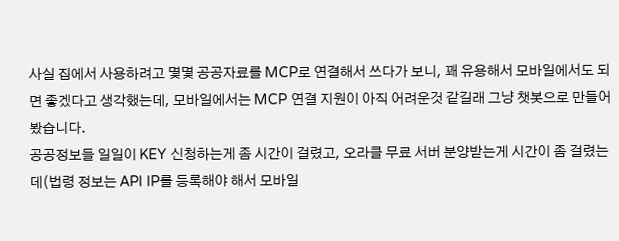사실 집에서 사용하려고 몇몇 공공자료를 MCP로 연결해서 쓰다가 보니, 꽤 유용해서 모바일에서도 되면 좋겠다고 생각했는데, 모바일에서는 MCP 연결 지원이 아직 어려운것 같길래 그냥 챗봇으로 만들어 봤습니다.
공공정보들 일일이 KEY 신청하는게 좀 시간이 걸렸고, 오라클 무료 서버 분양받는게 시간이 좀 걸렸는데(법령 정보는 API IP를 등록해야 해서 모바일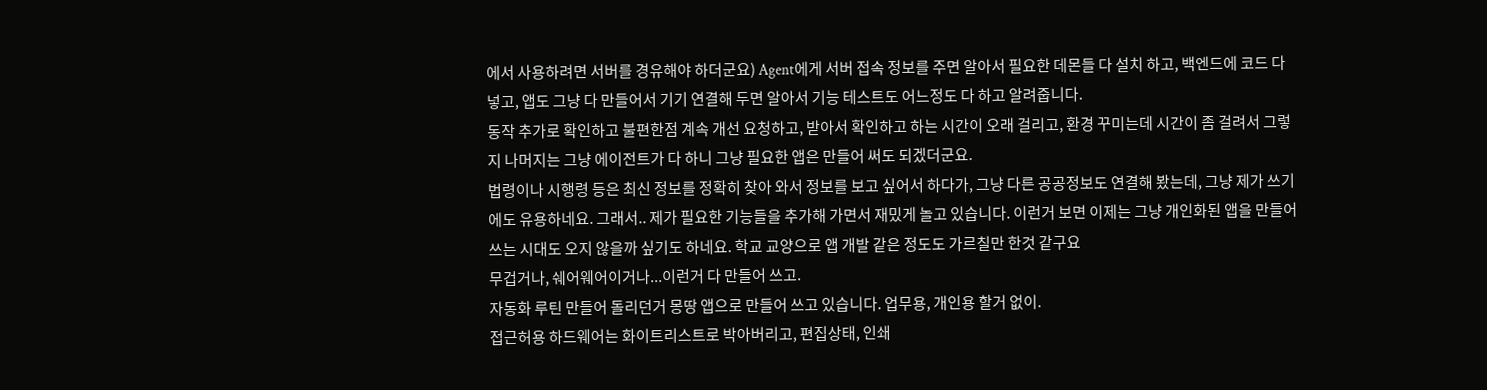에서 사용하려면 서버를 경유해야 하더군요) Agent에게 서버 접속 정보를 주면 알아서 필요한 데몬들 다 설치 하고, 백엔드에 코드 다 넣고, 앱도 그냥 다 만들어서 기기 연결해 두면 알아서 기능 테스트도 어느정도 다 하고 알려줍니다.
동작 추가로 확인하고 불편한점 계속 개선 요청하고, 받아서 확인하고 하는 시간이 오래 걸리고, 환경 꾸미는데 시간이 좀 걸려서 그렇지 나머지는 그냥 에이전트가 다 하니 그냥 필요한 앱은 만들어 써도 되겠더군요.
법령이나 시행령 등은 최신 정보를 정확히 찾아 와서 정보를 보고 싶어서 하다가, 그냥 다른 공공정보도 연결해 봤는데, 그냥 제가 쓰기에도 유용하네요. 그래서.. 제가 필요한 기능들을 추가해 가면서 재밌게 놀고 있습니다. 이런거 보면 이제는 그냥 개인화된 앱을 만들어 쓰는 시대도 오지 않을까 싶기도 하네요. 학교 교양으로 앱 개발 같은 정도도 가르칠만 한것 같구요
무겁거나, 쉐어웨어이거나...이런거 다 만들어 쓰고.
자동화 루틴 만들어 돌리던거 몽땅 앱으로 만들어 쓰고 있습니다. 업무용, 개인용 할거 없이.
접근허용 하드웨어는 화이트리스트로 박아버리고, 편집상태, 인쇄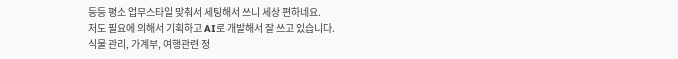등등 평소 업무스타일 맞춰서 세팅해서 쓰니 세상 편하네요.
저도 필요에 의해서 기획하고 AI로 개발해서 잘 쓰고 있습니다.
식물 관리, 가계부, 여행관련 정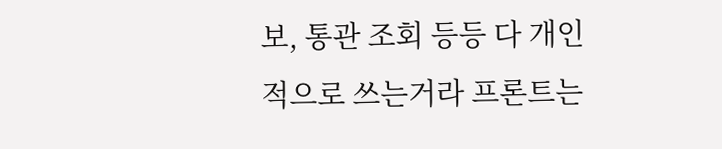보, 통관 조회 등등 다 개인적으로 쓰는거라 프론트는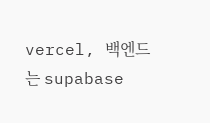vercel, 백엔드는 supabase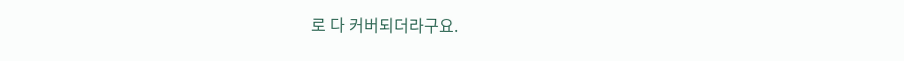로 다 커버되더라구요.